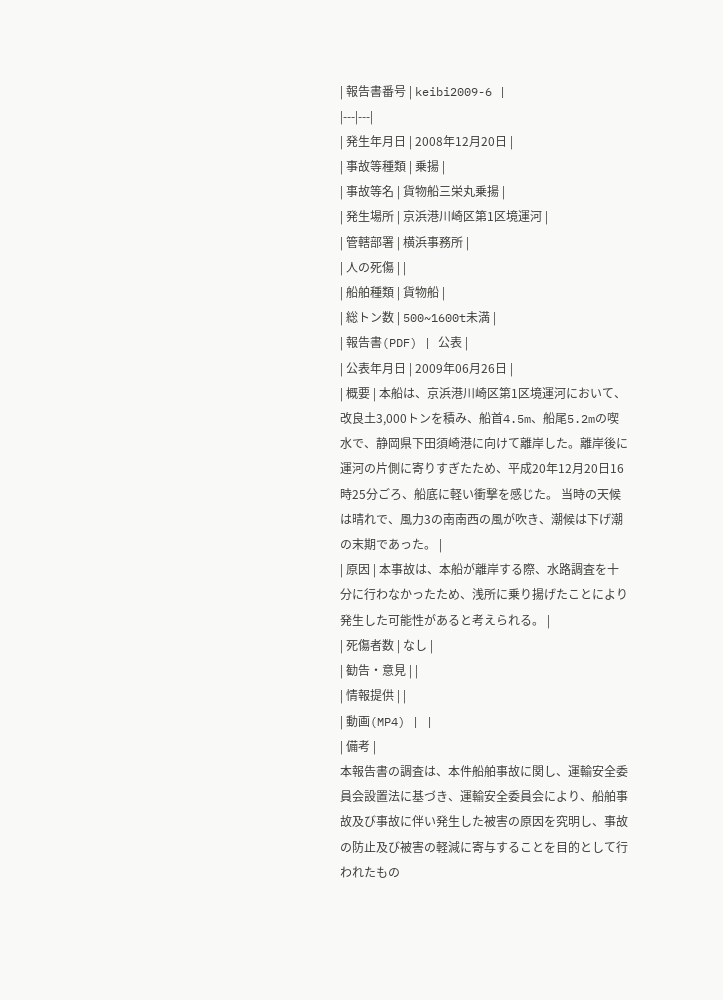| 報告書番号 | keibi2009-6 |
|---|---|
| 発生年月日 | 2008年12月20日 |
| 事故等種類 | 乗揚 |
| 事故等名 | 貨物船三栄丸乗揚 |
| 発生場所 | 京浜港川崎区第1区境運河 |
| 管轄部署 | 横浜事務所 |
| 人の死傷 | |
| 船舶種類 | 貨物船 |
| 総トン数 | 500~1600t未満 |
| 報告書(PDF) | 公表 |
| 公表年月日 | 2009年06月26日 |
| 概要 | 本船は、京浜港川崎区第1区境運河において、改良土3,000トンを積み、船首4.5m、船尾5.2mの喫水で、静岡県下田須崎港に向けて離岸した。離岸後に運河の片側に寄りすぎたため、平成20年12月20日16時25分ごろ、船底に軽い衝撃を感じた。 当時の天候は晴れで、風力3の南南西の風が吹き、潮候は下げ潮の末期であった。 |
| 原因 | 本事故は、本船が離岸する際、水路調査を十分に行わなかったため、浅所に乗り揚げたことにより発生した可能性があると考えられる。 |
| 死傷者数 | なし |
| 勧告・意見 | |
| 情報提供 | |
| 動画(MP4) | |
| 備考 |
本報告書の調査は、本件船舶事故に関し、運輸安全委員会設置法に基づき、運輸安全委員会により、船舶事故及び事故に伴い発生した被害の原因を究明し、事故の防止及び被害の軽減に寄与することを目的として行われたもの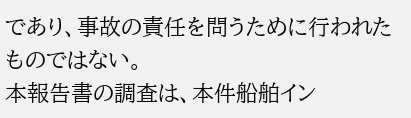であり、事故の責任を問うために行われたものではない。
本報告書の調査は、本件船舶イン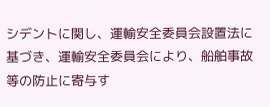シデントに関し、運輸安全委員会設置法に基づき、運輸安全委員会により、船舶事故等の防止に寄与す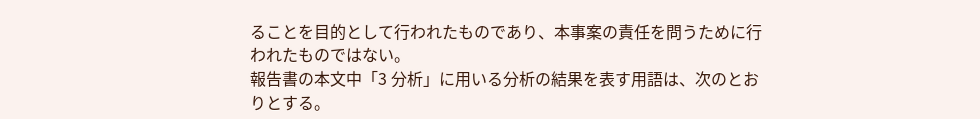ることを目的として行われたものであり、本事案の責任を問うために行われたものではない。
報告書の本文中「3 分析」に用いる分析の結果を表す用語は、次のとおりとする。